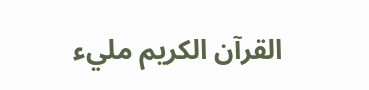القرآن الكريم مليء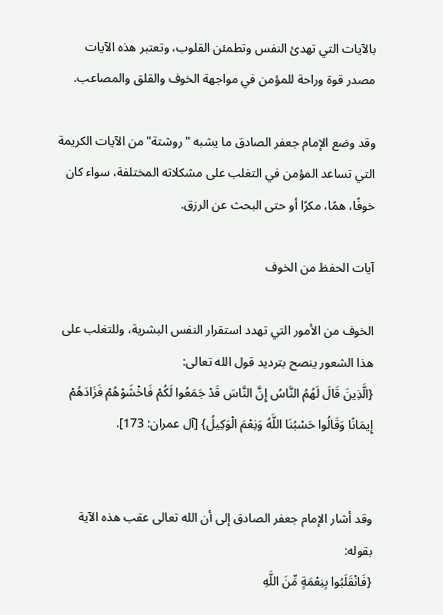بالآيات التي تهدئ النفس وتطمئن القلوب، وتعتبر هذه الآيات مصدر قوة وراحة للمؤمن في مواجهة الخوف والقلق والمصاعب.

وقد وضع الإمام جعفر الصادق ما يشبه "روشتة" من الآيات الكريمة التي تساعد المؤمن في التغلب على مشكلاته المختلفة، سواء كان خوفًا، همًا، مكرًا أو حتى البحث عن الرزق.

آيات الحفظ من الخوف

الخوف من الأمور التي تهدد استقرار النفس البشرية، وللتغلب على هذا الشعور ينصح بترديد قول الله تعالى:
{الَّذِينَ قَالَ لَهُمُ النَّاسُ إِنَّ النَّاسَ قَدْ جَمَعُوا لَكُمْ فَاخْشَوْهُمْ فَزَادَهُمْ إِيمَانًا وَقَالُوا حَسْبُنَا اللَّهُ وَنِعْمَ الْوَكِيلُ} [آل عمران: 173].


وقد أشار الإمام جعفر الصادق إلى أن الله تعالى عقب هذه الآية بقوله:
{فَانْقَلَبُوا بِنِعْمَةٍ مِّنَ اللَّهِ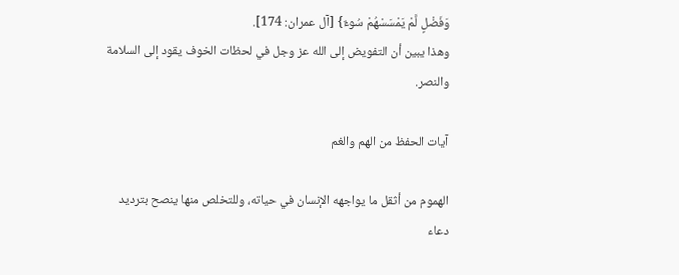وَفَضْلٍ لَّمْ يَمْسَسْهُمْ سُوءٌ} [آل عمران: 174].
وهذا يبين أن التفويض إلى الله عز وجل في لحظات الخوف يقود إلى السلامة والنصر.

آيات الحفظ من الهم والغم

الهموم من أثقل ما يواجهه الإنسان في حياته، وللتخلص منها ينصح بترديد دعاء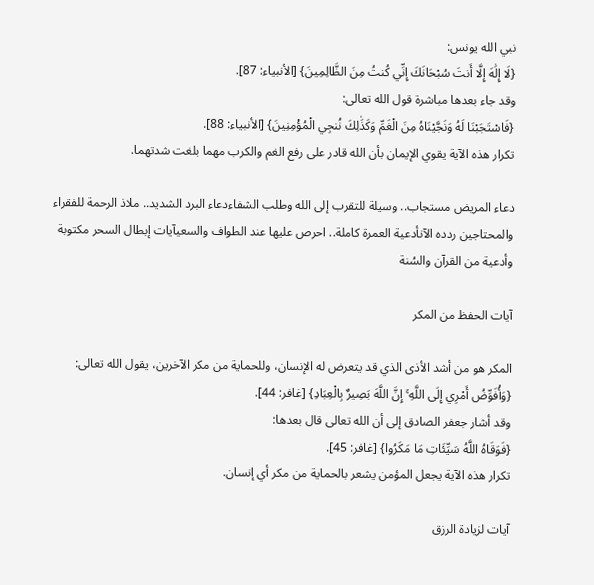نبي الله يونس:
{لَا إِلَٰهَ إِلَّا أَنتَ سُبْحَانَكَ إِنِّي كُنتُ مِنَ الظَّالِمِينَ} [الأنبياء: 87].
وقد جاء بعدها مباشرة قول الله تعالى:
{فَاسْتَجَبْنَا لَهُ وَنَجَّيْنَاهُ مِنَ الْغَمِّ وَكَذَٰلِكَ نُنجِي الْمُؤْمِنِينَ} [الأنبياء: 88].
تكرار هذه الآية يقوي الإيمان بأن الله قادر على رفع الغم والكرب مهما بلغت شدتهما.

دعاء المريض مستجاب.. وسيلة للتقرب إلى الله وطلب الشفاءدعاء البرد الشديد.. ملاذ الرحمة للفقراء والمحتاجين ردده الآنأدعية العمرة كاملة.. احرص عليها عند الطواف والسعيآيات إبطال السحر مكتوبة وأدعية من القرآن والسُنة

آيات الحفظ من المكر

المكر هو من أشد الأذى الذي قد يتعرض له الإنسان، وللحماية من مكر الآخرين، يقول الله تعالى:
{وَأُفَوِّضُ أَمْرِي إِلَى اللَّهِ ۚ إِنَّ اللَّهَ بَصِيرٌ بِالْعِبَادِ} [غافر: 44].
وقد أشار جعفر الصادق إلى أن الله تعالى قال بعدها:
{فَوَقَاهُ اللَّهُ سَيِّئَاتِ مَا مَكَرُوا} [غافر: 45].
تكرار هذه الآية يجعل المؤمن يشعر بالحماية من مكر أي إنسان.

آيات لزيادة الرزق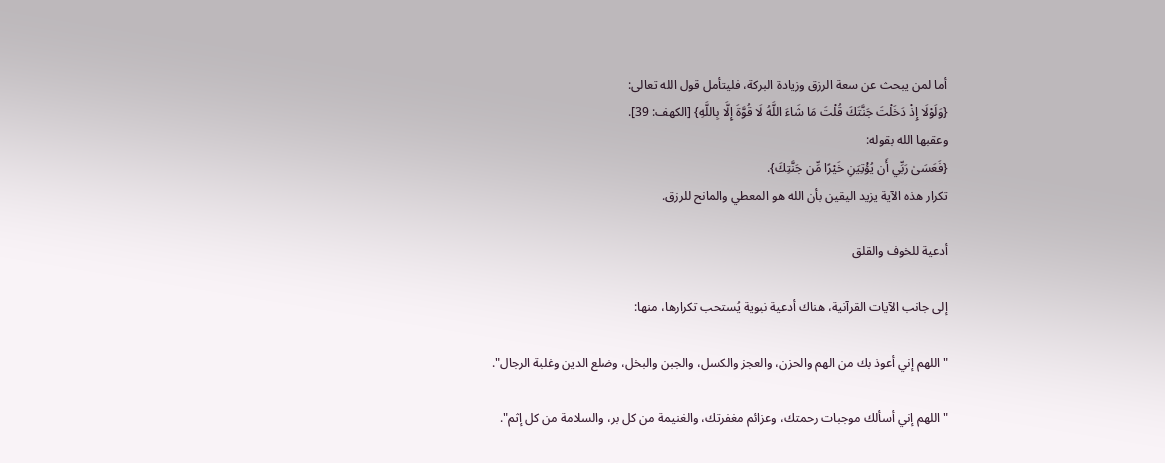أما لمن يبحث عن سعة الرزق وزيادة البركة، فليتأمل قول الله تعالى:
{وَلَوْلَا إِذْ دَخَلْتَ جَنَّتَكَ قُلْتَ مَا شَاءَ اللَّهُ لَا قُوَّةَ إِلَّا بِاللَّهِ} [الكهف: 39].
وعقبها الله بقوله:
{فَعَسَىٰ رَبِّي أَن يُؤْتِيَنِ خَيْرًا مِّن جَنَّتِكَ}.
تكرار هذه الآية يزيد اليقين بأن الله هو المعطي والمانح للرزق.

أدعية للخوف والقلق

إلى جانب الآيات القرآنية، هناك أدعية نبوية يُستحب تكرارها، منها:

"اللهم إني أعوذ بك من الهم والحزن، والعجز والكسل، والجبن والبخل، وضلع الدين وغلبة الرجال".

"اللهم إني أسألك موجبات رحمتك، وعزائم مغفرتك، والغنيمة من كل بر، والسلامة من كل إثم".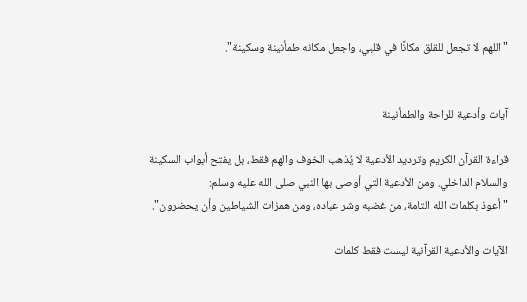"اللهم لا تجعل للقلق مكانًا في قلبي، واجعل مكانه طمأنينة وسكينة".


آيات وأدعية للراحة والطمأنينة

قراءة القرآن الكريم وترديد الأدعية لا يُذهب الخوف والهم فقط، بل يفتح أبواب السكينة والسلام الداخلي. ومن الأدعية التي أوصى بها النبي صلى الله عليه وسلم:
"أعوذ بكلمات الله التامة، من غضبه وشر عباده، ومن همزات الشياطين وأن يحضرون".

الآيات والأدعية القرآنية ليست فقط كلمات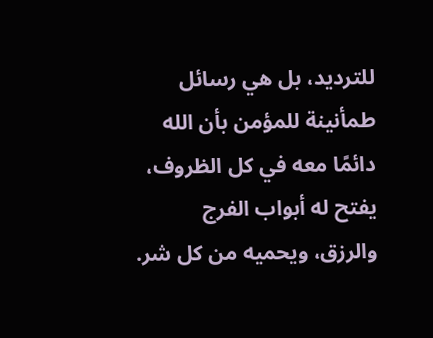للترديد، بل هي رسائل طمأنينة للمؤمن بأن الله دائمًا معه في كل الظروف، يفتح له أبواب الفرج والرزق، ويحميه من كل شر.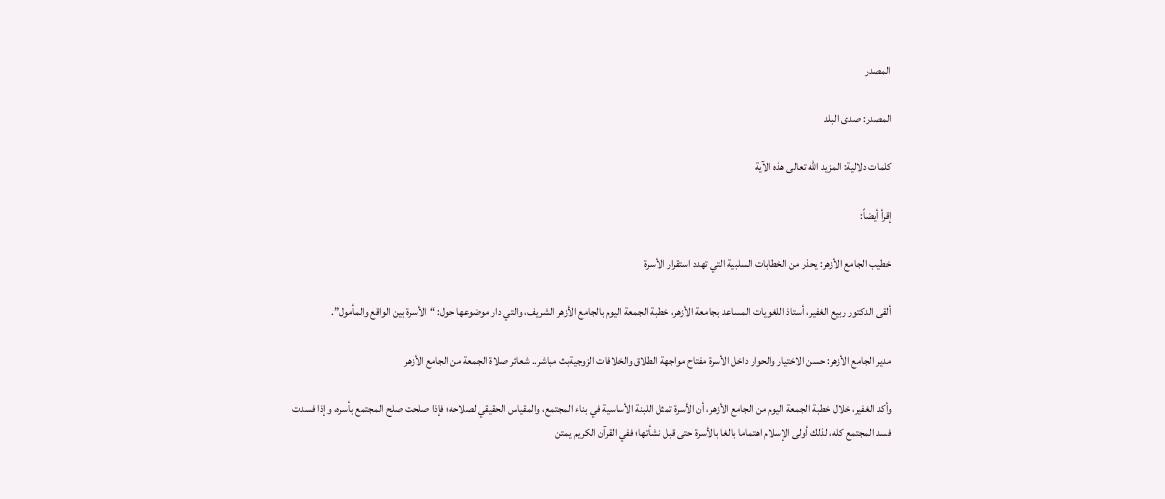المصدر

المصدر: صدى البلد

كلمات دلالية: المزيد الله تعالى هذه الآیة

إقرأ أيضاً:

خطيب الجامع الأزهر: يحذر من الخطابات السلبية التي تهدد استقرار الأسرة

ألقى الدكتور ربيع الغفير، أستاذ اللغويات المساعد بجامعة الأزهر، خطبة الجمعة اليوم بالجامع الأزهر الشريف، والتي دار موضوعها حول: “الأسرة بين الواقع والمأمول”.

مدير الجامع الأزهر: حسن الاختيار والحوار داخل الأسرة مفتاح مواجهة الطلاق والخلافات الزوجيةبث مباشر.. شعائر صلاة الجمعة من الجامع الأزهر

وأكد الغفير، خلال خطبة الجمعة اليوم من الجامع الأزهر، أن الأسرة تمثل اللبنة الأساسية في بناء المجتمع، والمقياس الحقيقي لصلاحه؛ فإذا صلحت صلح المجتمع بأسره، وإذا فسدت فسد المجتمع كله، لذلك أولى الإسلام اهتماما بالغا بالأسرة حتى قبل نشأتها؛ ففي القرآن الكريم يمتن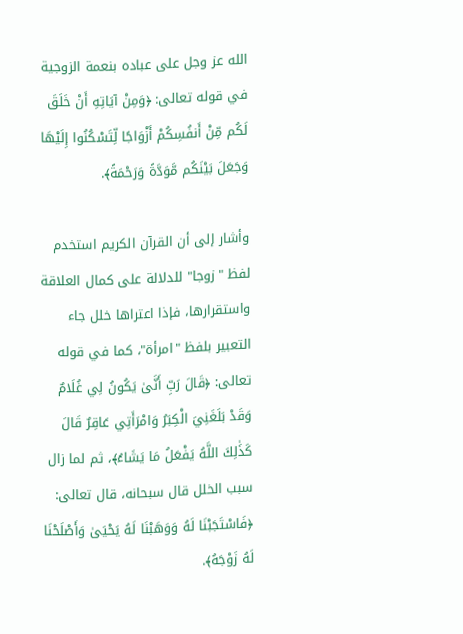الله عز وجل على عباده بنعمة الزوجية في قوله تعالى: ﴿وَمِنْ آيَاتِهِ أَنْ خَلَقَ لَكُم مِّنْ أَنفُسِكُمْ أَزْوَاجًا لِّتَسْكُنُوا إِلَيْهَا وَجَعَلَ بَيْنَكُم مَّوَدَّةً وَرَحْمَةً﴾.

وأشار إلى أن القرآن الكريم استخدم لفظ "زوجا" للدلالة على كمال العلاقة واستقرارها، فإذا اعتراها خلل جاء التعبير بلفظ "امرأة"، كما في قوله تعالى: ﴿قَالَ رَبِّ أَنَّىٰ يَكُونُ لِي غُلَامٌ وَقَدْ بَلَغَنِيَ الْكِبَرُ وَامْرَأَتِي عَاقِرٌ قَالَ كَذَٰلِكَ اللَّهُ يَفْعَلُ مَا يَشَاءُ﴾، ثم لما زال سبب الخلل قال سبحانه، قال تعالى: ﴿فَاسْتَجَبْنَا لَهُ وَوَهَبْنَا لَهُ يَحْيَىٰ وَأَصْلَحْنَا لَهُ زَوْجَهُ﴾.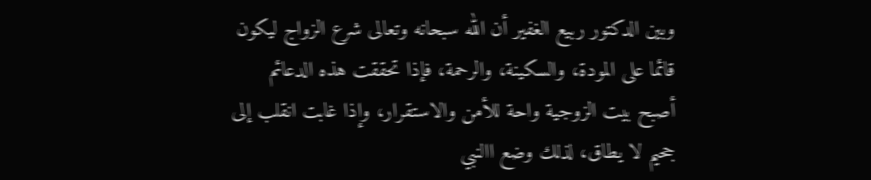وبين الدكتور ربيع الغفير أن الله سبحانه وتعالى شرع الزواج ليكون قائما على المودة، والسكينة، والرحمة، فإذا تحققت هذه الدعائم أصبح بيت الزوجية واحة للأمن والاستقرار، وإذا غابت انقلب إلى جحيم لا يطاق، لذلك وضع االنبي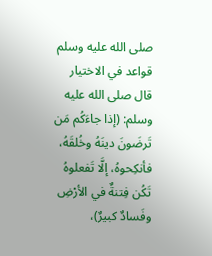صلى الله عليه وسلم قواعد في الاختيار قال صلى الله عليه وسلم: (إذا جاءَكُم مَن تَرضَونَ دينَهُ وخُلقَهُ، فأنكِحوهُ، إلَّا تَفعلوهُ تَكُن فِتنةٌ في الأرْضِ وفَسادٌ كبيرٌ)،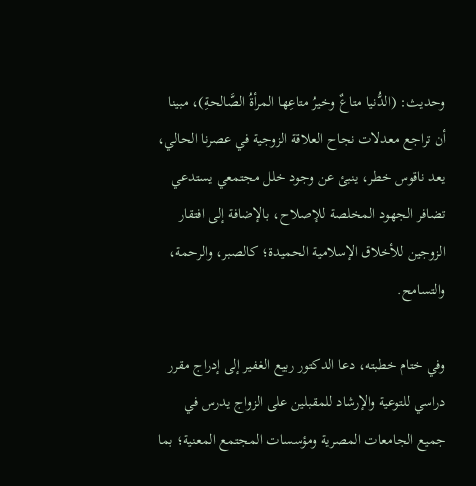وحديث: (الدُّنيا متاعٌ وخيرُ متاعِها المرأةُ الصَّالحةِ)، مبينا أن تراجع معدلات نجاح العلاقة الزوجية في عصرنا الحالي، يعد ناقوس خطر، ينبئ عن وجود خلل مجتمعي يستدعي تضافر الجهود المخلصة للإصلاح، بالإضافة إلى افتقار الزوجين للأخلاق الإسلامية الحميدة؛ كالصبر، والرحمة، والتسامح.

وفي ختام خطبته، دعا الدكتور ربيع الغفير إلى إدراج مقرر دراسي للتوعية والإرشاد للمقبلين على الزواج يدرس في جميع الجامعات المصرية ومؤسسات المجتمع المعنية؛ بما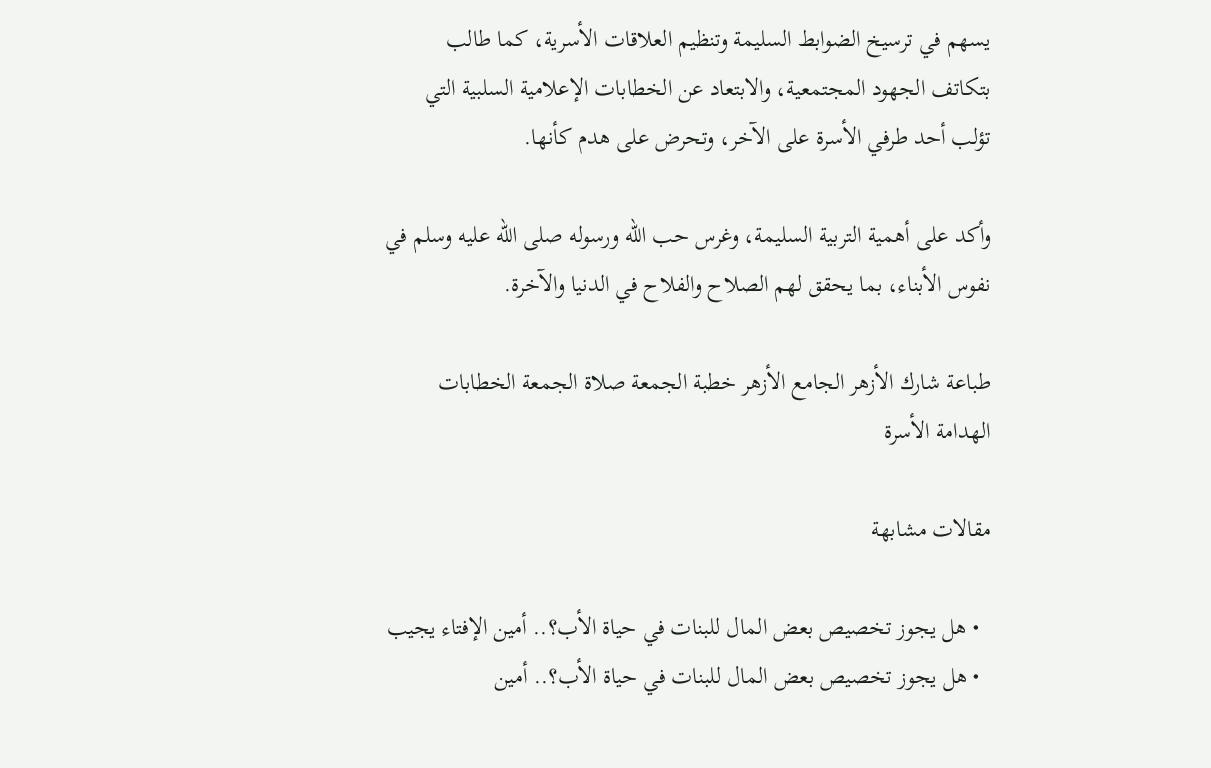يسهم في ترسيخ الضوابط السليمة وتنظيم العلاقات الأسرية، كما طالب بتكاتف الجهود المجتمعية، والابتعاد عن الخطابات الإعلامية السلبية التي تؤلب أحد طرفي الأسرة على الآخر، وتحرض على هدم كأنها.

وأكد على أهمية التربية السليمة، وغرس حب الله ورسوله صلى الله عليه وسلم في نفوس الأبناء، بما يحقق لهم الصلاح والفلاح في الدنيا والآخرة.

طباعة شارك الأزهر الجامع الأزهر خطبة الجمعة صلاة الجمعة الخطابات الهدامة الأسرة

مقالات مشابهة

  • هل يجوز تخصيص بعض المال للبنات في حياة الأب؟.. أمين الإفتاء يجيب
  • هل يجوز تخصيص بعض المال للبنات في حياة الأب؟.. أمين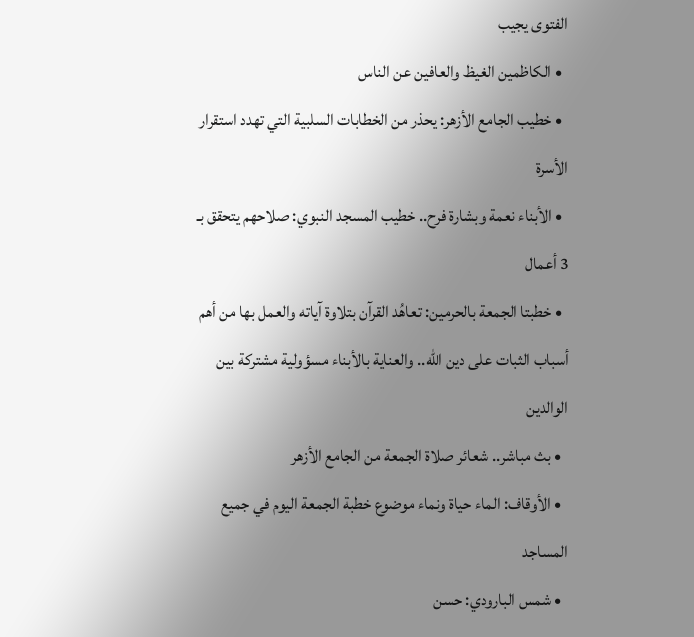الفتوى يجيب
  • الكاظمين الغيظ والعافين عن الناس
  • خطيب الجامع الأزهر: يحذر من الخطابات السلبية التي تهدد استقرار الأسرة
  • الأبناء نعمة وبشارة فرح.. خطيب المسجد النبوي: صلاحهم يتحقق بـ 3 أعمال
  • خطبتا الجمعة بالحرمين: تعاهُد القرآن بتلاوة آياته والعمل بها من أهم أسباب الثبات على دين الله.. والعناية بالأبناء مسؤولية مشتركة بين الوالدين
  • بث مباشر.. شعائر صلاة الجمعة من الجامع الأزهر
  • الأوقاف: الماء حياة ونماء موضوع خطبة الجمعة اليوم في جميع المساجد
  • شمس البارودي: حسن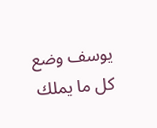يوسف وضع كل ما يملك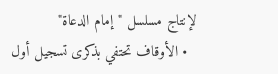لإنتاج مسلسل "إمام الدعاة"
  • الأوقاف تحتفي بذكرى تسجيل أول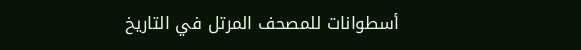أسطوانات للمصحف المرتل في التاريخ